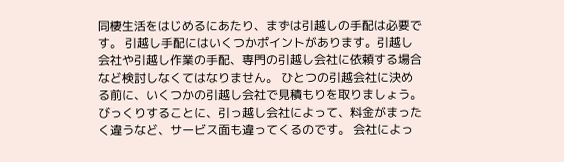同棲生活をはじめるにあたり、まずは引越しの手配は必要です。 引越し手配にはいくつかポイントがあります。引越し会社や引越し作業の手配、専門の引越し会社に依頼する場合など検討しなくてはなりません。 ひとつの引越会社に決める前に、いくつかの引越し会社で見積もりを取りましょう。 びっくりすることに、引っ越し会社によって、料金がまったく違うなど、サービス面も違ってくるのです。 会社によっ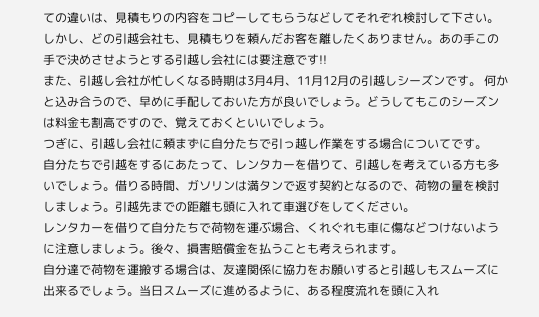ての違いは、見積もりの内容をコピーしてもらうなどしてそれぞれ検討して下さい。しかし、どの引越会社も、見積もりを頼んだお客を離したくありません。あの手この手で決めさせようとする引越し会社には要注意です!!
また、引越し会社が忙しくなる時期は3月4月、11月12月の引越しシーズンです。 何かと込み合うので、早めに手配しておいた方が良いでしょう。どうしてもこのシーズンは料金も割高ですので、覚えておくといいでしょう。
つぎに、引越し会社に頼まずに自分たちで引っ越し作業をする場合についてです。
自分たちで引越をするにあたって、レンタカーを借りて、引越しを考えている方も多いでしょう。借りる時間、ガソリンは満タンで返す契約となるので、荷物の量を検討しましょう。引越先までの距離も頭に入れて車選びをしてください。
レンタカーを借りて自分たちで荷物を運ぶ場合、くれぐれも車に傷などつけないように注意しましょう。後々、損害賠償金を払うことも考えられます。
自分達で荷物を運搬する場合は、友達関係に協力をお願いすると引越しもスムーズに出来るでしょう。当日スムーズに進めるように、ある程度流れを頭に入れ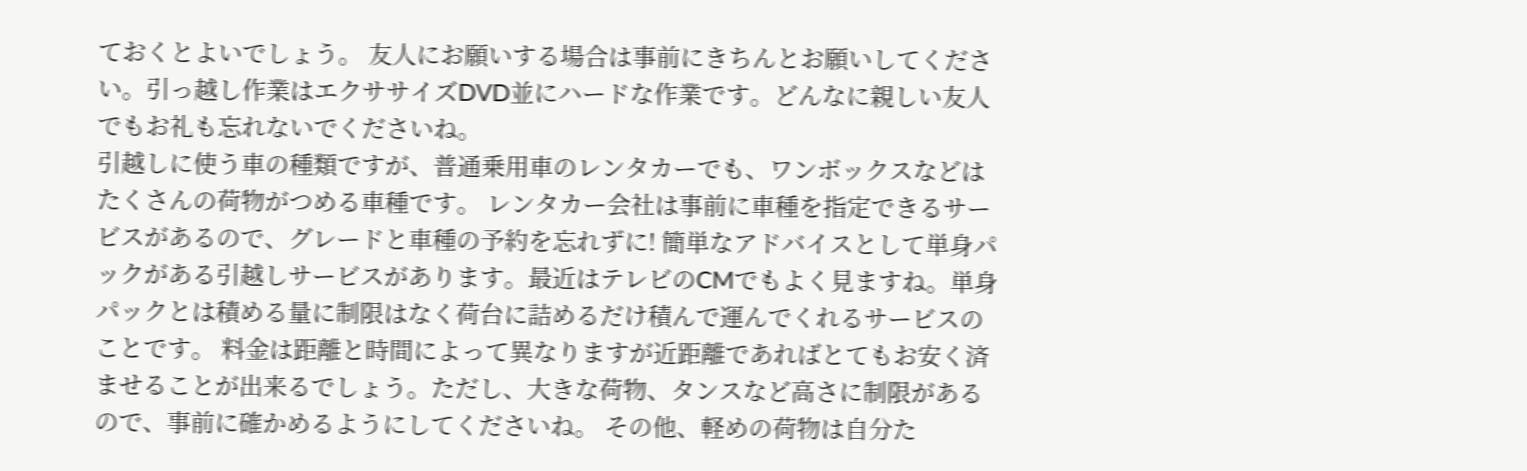ておくとよいでしょう。 友人にお願いする場合は事前にきちんとお願いしてください。引っ越し作業はエクササイズDVD並にハードな作業です。どんなに親しい友人でもお礼も忘れないでくださいね。
引越しに使う車の種類ですが、普通乗用車のレンタカーでも、ワンボックスなどはたくさんの荷物がつめる車種です。 レンタカー会社は事前に車種を指定できるサービスがあるので、グレードと車種の予約を忘れずに! 簡単なアドバイスとして単身パックがある引越しサービスがあります。最近はテレビのCMでもよく見ますね。単身パックとは積める量に制限はなく荷台に詰めるだけ積んで運んでくれるサービスのことです。 料金は距離と時間によって異なりますが近距離であればとてもお安く済ませることが出来るでしょう。ただし、大きな荷物、タンスなど高さに制限があるので、事前に確かめるようにしてくださいね。 その他、軽めの荷物は自分た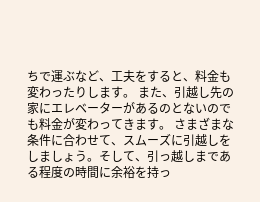ちで運ぶなど、工夫をすると、料金も変わったりします。 また、引越し先の家にエレベーターがあるのとないのでも料金が変わってきます。 さまざまな条件に合わせて、スムーズに引越しをしましょう。そして、引っ越しまである程度の時間に余裕を持っ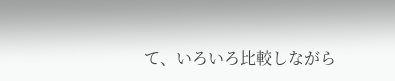て、いろいろ比較しながら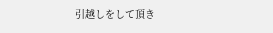引越しをして頂き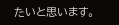たいと思います。